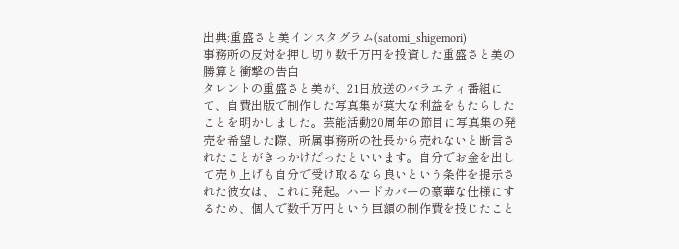出典:重盛さと美インスタグラム(satomi_shigemori)
事務所の反対を押し切り数千万円を投資した重盛さと美の勝算と衝撃の告白
タレントの重盛さと美が、21日放送のバラエティ番組にて、自費出版で制作した写真集が莫大な利益をもたらしたことを明かしました。芸能活動20周年の節目に写真集の発売を希望した際、所属事務所の社長から売れないと断言されたことがきっかけだったといいます。自分でお金を出して売り上げも自分で受け取るなら良いという条件を提示された彼女は、これに発起。ハードカバーの豪華な仕様にするため、個人で数千万円という巨額の制作費を投じたこと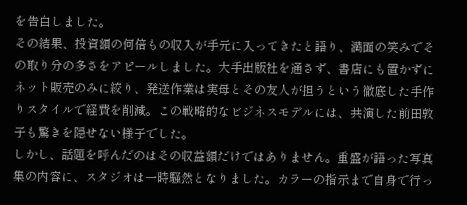を告白しました。
その結果、投資額の何倍もの収入が手元に入ってきたと語り、満面の笑みでその取り分の多さをアピールしました。大手出版社を通さず、書店にも置かずにネット販売のみに絞り、発送作業は実母とその友人が担うという徹底した手作りスタイルで経費を削減。この戦略的なビジネスモデルには、共演した前田敦子も驚きを隠せない様子でした。
しかし、話題を呼んだのはその収益額だけではありません。重盛が語った写真集の内容に、スタジオは一時騒然となりました。カラーの指示まで自身で行っ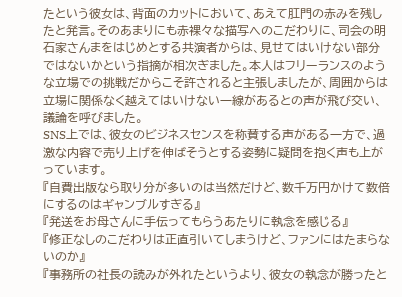たという彼女は、背面のカットにおいて、あえて肛門の赤みを残したと発言。そのあまりにも赤裸々な描写へのこだわりに、司会の明石家さんまをはじめとする共演者からは、見せてはいけない部分ではないかという指摘が相次ぎました。本人はフリーランスのような立場での挑戦だからこそ許されると主張しましたが、周囲からは立場に関係なく越えてはいけない一線があるとの声が飛び交い、議論を呼びました。
SNS上では、彼女のビジネスセンスを称賛する声がある一方で、過激な内容で売り上げを伸ばそうとする姿勢に疑問を抱く声も上がっています。
『自費出版なら取り分が多いのは当然だけど、数千万円かけて数倍にするのはギャンブルすぎる』
『発送をお母さんに手伝ってもらうあたりに執念を感じる』
『修正なしのこだわりは正直引いてしまうけど、ファンにはたまらないのか』
『事務所の社長の読みが外れたというより、彼女の執念が勝ったと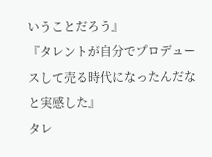いうことだろう』
『タレントが自分でプロデュースして売る時代になったんだなと実感した』
タレ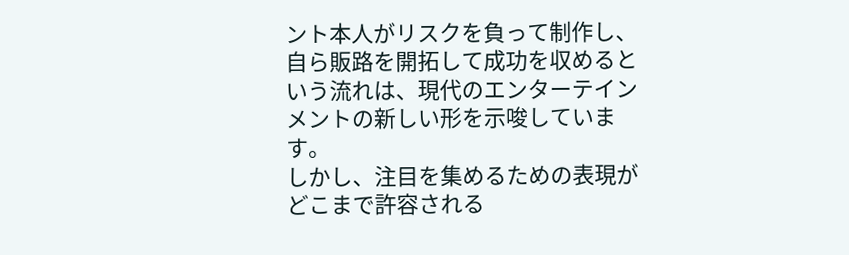ント本人がリスクを負って制作し、自ら販路を開拓して成功を収めるという流れは、現代のエンターテインメントの新しい形を示唆しています。
しかし、注目を集めるための表現がどこまで許容される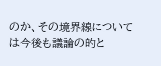のか、その境界線については今後も議論の的と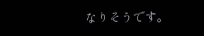なりそうです。